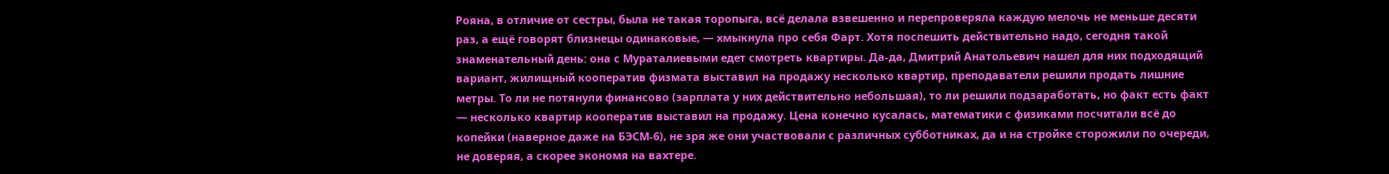Рояна, в отличие от сестры, была не такая торопыга, всё делала взвешенно и перепроверяла каждую мелочь не меньше десяти раз, а ещё говорят близнецы одинаковые, — хмыкнула про себя Фарт. Хотя поспешить действительно надо, сегодня такой знаменательный день: она с Мураталиевыми едет смотреть квартиры. Да-да, Дмитрий Анатольевич нашел для них подходящий вариант, жилищный кооператив физмата выставил на продажу несколько квартир, преподаватели решили продать лишние метры. То ли не потянули финансово (зарплата у них действительно небольшая), то ли решили подзаработать, но факт есть факт — несколько квартир кооператив выставил на продажу. Цена конечно кусалась, математики с физиками посчитали всё до копейки (наверное даже на БЭСМ-6), не зря же они участвовали с различных субботниках, да и на стройке сторожили по очереди, не доверяя, а скорее экономя на вахтере.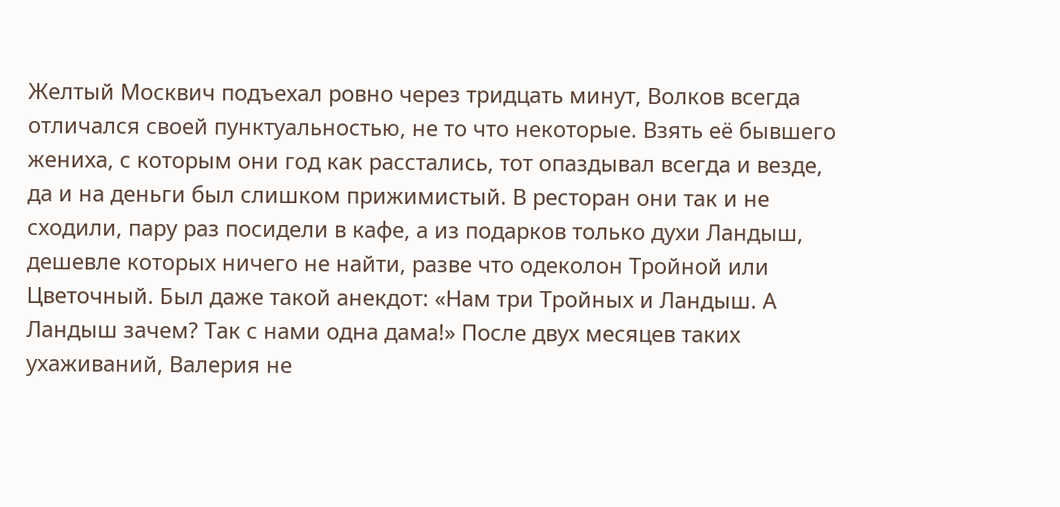Желтый Москвич подъехал ровно через тридцать минут, Волков всегда отличался своей пунктуальностью, не то что некоторые. Взять её бывшего жениха, с которым они год как расстались, тот опаздывал всегда и везде, да и на деньги был слишком прижимистый. В ресторан они так и не сходили, пару раз посидели в кафе, а из подарков только духи Ландыш, дешевле которых ничего не найти, разве что одеколон Тройной или Цветочный. Был даже такой анекдот: «Нам три Тройных и Ландыш. А Ландыш зачем? Так с нами одна дама!» После двух месяцев таких ухаживаний, Валерия не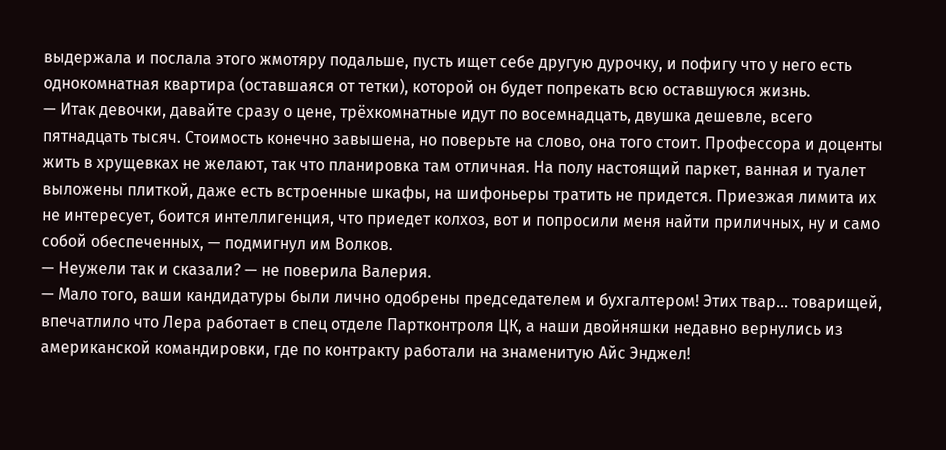выдержала и послала этого жмотяру подальше, пусть ищет себе другую дурочку, и пофигу что у него есть однокомнатная квартира (оставшаяся от тетки), которой он будет попрекать всю оставшуюся жизнь.
— Итак девочки, давайте сразу о цене, трёхкомнатные идут по восемнадцать, двушка дешевле, всего пятнадцать тысяч. Стоимость конечно завышена, но поверьте на слово, она того стоит. Профессора и доценты жить в хрущевках не желают, так что планировка там отличная. На полу настоящий паркет, ванная и туалет выложены плиткой, даже есть встроенные шкафы, на шифоньеры тратить не придется. Приезжая лимита их не интересует, боится интеллигенция, что приедет колхоз, вот и попросили меня найти приличных, ну и само собой обеспеченных, — подмигнул им Волков.
— Неужели так и сказали? — не поверила Валерия.
— Мало того, ваши кандидатуры были лично одобрены председателем и бухгалтером! Этих твар… товарищей, впечатлило что Лера работает в спец отделе Партконтроля ЦК, а наши двойняшки недавно вернулись из американской командировки, где по контракту работали на знаменитую Айс Энджел!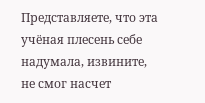Представляете, что эта учёная плесень себе надумала, извините, не смог насчет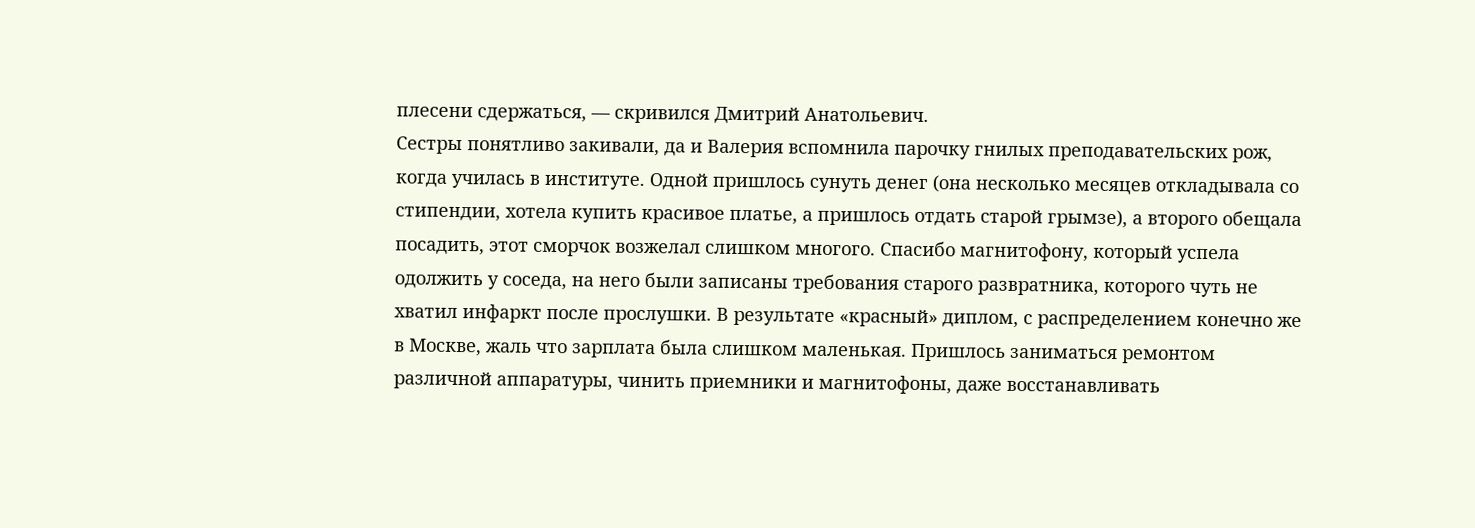плесени сдержаться, — скривился Дмитрий Анатольевич.
Сестры понятливо закивали, да и Валерия вспомнила парочку гнилых преподавательских рож, когда училась в институте. Одной пришлось сунуть денег (она несколько месяцев откладывала со стипендии, хотела купить красивое платье, а пришлось отдать старой грымзе), а второго обещала посадить, этот сморчок возжелал слишком многого. Спасибо магнитофону, который успела одолжить у соседа, на него были записаны требования старого развратника, которого чуть не хватил инфаркт после прослушки. В результате «красный» диплом, с распределением конечно же в Москве, жаль что зарплата была слишком маленькая. Пришлось заниматься ремонтом различной аппаратуры, чинить приемники и магнитофоны, даже восстанавливать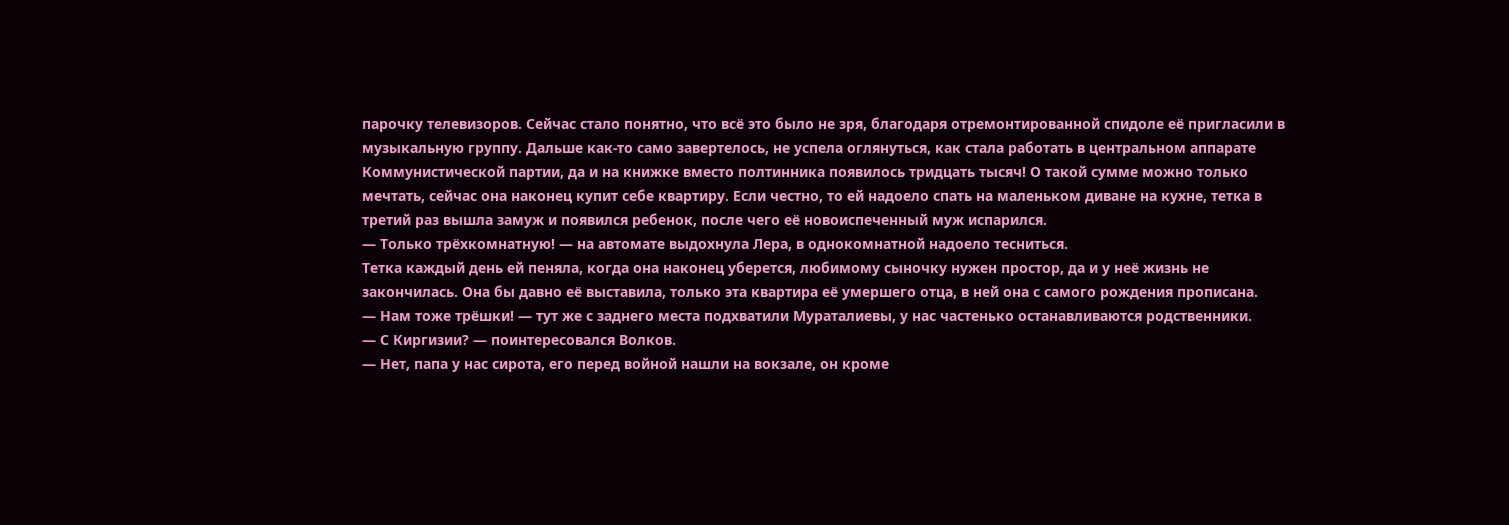парочку телевизоров. Сейчас стало понятно, что всё это было не зря, благодаря отремонтированной спидоле её пригласили в музыкальную группу. Дальше как-то само завертелось, не успела оглянуться, как стала работать в центральном аппарате Коммунистической партии, да и на книжке вместо полтинника появилось тридцать тысяч! О такой сумме можно только мечтать, сейчас она наконец купит себе квартиру. Если честно, то ей надоело спать на маленьком диване на кухне, тетка в третий раз вышла замуж и появился ребенок, после чего её новоиспеченный муж испарился.
— Только трёхкомнатную! — на автомате выдохнула Лера, в однокомнатной надоело тесниться.
Тетка каждый день ей пеняла, когда она наконец уберется, любимому сыночку нужен простор, да и у неё жизнь не закончилась. Она бы давно её выставила, только эта квартира её умершего отца, в ней она с самого рождения прописана.
— Нам тоже трёшки! — тут же с заднего места подхватили Мураталиевы, у нас частенько останавливаются родственники.
— С Киргизии? — поинтересовался Волков.
— Нет, папа у нас сирота, его перед войной нашли на вокзале, он кроме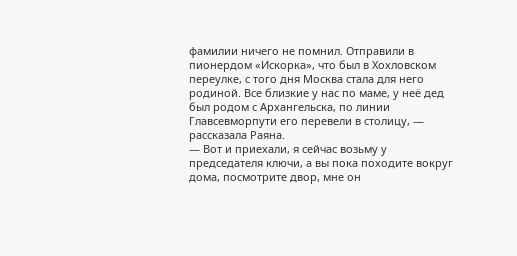фамилии ничего не помнил. Отправили в пионердом «Искорка», что был в Хохловском переулке, с того дня Москва стала для него родиной. Все близкие у нас по маме, у неё дед был родом с Архангельска, по линии Главсевморпути его перевели в столицу, — рассказала Раяна.
— Вот и приехали, я сейчас возьму у председателя ключи, а вы пока походите вокруг дома, посмотрите двор, мне он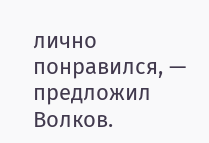лично понравился, — предложил Волков.